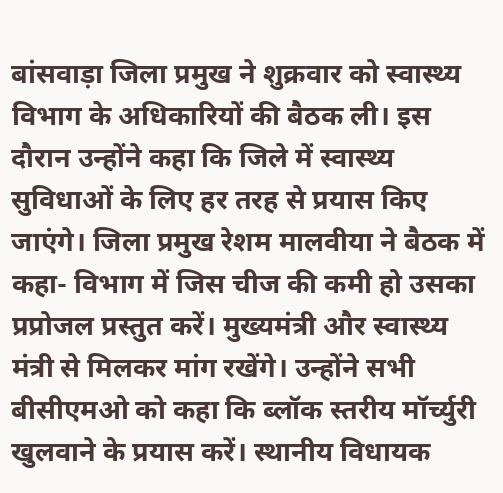बांसवाड़ा जिला प्रमुख ने शुक्रवार को स्वास्थ्य विभाग के अधिकारियों की बैठक ली। इस दौरान उन्होंने कहा कि जिले में स्वास्थ्य सुविधाओं के लिए हर तरह से प्रयास किए जाएंगे। जिला प्रमुख रेशम मालवीया ने बैठक में कहा- विभाग में जिस चीज की कमी हो उसका प्रप्रोजल प्रस्तुत करें। मुख्यमंत्री और स्वास्थ्य मंत्री से मिलकर मांग रखेंगे। उन्होंने सभी बीसीएमओ को कहा कि ब्लॉक स्तरीय मॉर्च्युरी खुलवाने के प्रयास करें। स्थानीय विधायक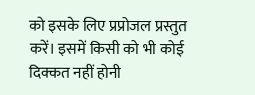को इसके लिए प्रप्रोजल प्रस्तुत करें। इसमें किसी को भी कोई दिक्कत नहीं होनी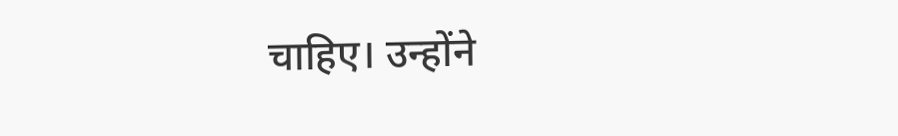चाहिए। उन्होंने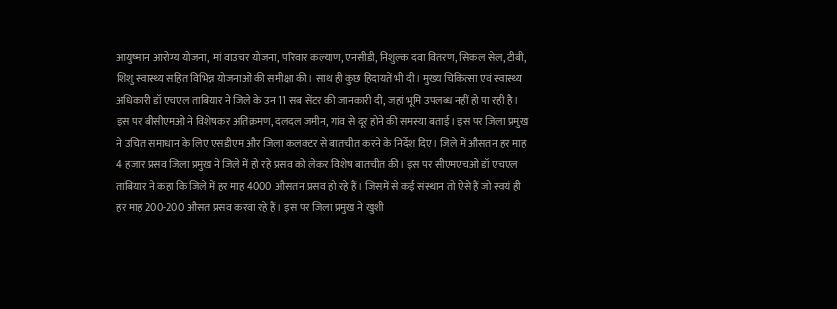आयुष्मान आरोग्य योजना, मां वाउचर योजना, परिवार कल्याण, एनसीडी, निशुल्क दवा वितरण, सिकल सेल, टीबी, शिशु स्वास्थ्य सहित विभिन्न योजनाओं की समीक्षा की। साथ ही कुछ हिदायतें भी दी। मुख्य चिकित्सा एवं स्वास्थ्य अधिकारी डॉ एचएल ताबियार ने जिले के उन 11 सब सेंटर की जानकारी दी, जहां भूमि उपलब्ध नहीं हो पा रही है। इस पर बीसीएमओ ने विशेषकर अतिक्रमण, दलदल जमीन, गांव से दूर होने की समस्या बताई। इस पर जिला प्रमुख ने उचित समाधान के लिए एसडीएम और जिला कलक्टर से बातचीत करने के निर्देश दिए। जिले में औसतन हर माह 4 हजार प्रसव जिला प्रमुख ने जिले में हो रहे प्रसव को लेकर विशेष बातचीत की। इस पर सीएमएचओ डॉ एचएल ताबियार ने कहा कि जिले में हर माह 4000 औसतन प्रसव हो रहे हैं। जिसमें से कई संस्थान तो ऐसे हैं जो स्वयं ही हर माह 200-200 औसत प्रसव करवा रहे हैं। इस पर जिला प्रमुख ने खुशी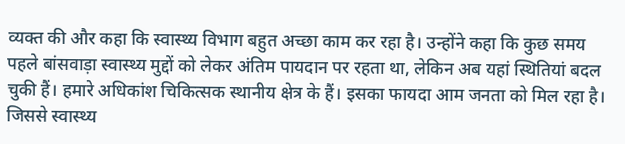व्यक्त की और कहा कि स्वास्थ्य विभाग बहुत अच्छा काम कर रहा है। उन्होंने कहा कि कुछ समय पहले बांसवाड़ा स्वास्थ्य मुद्दों को लेकर अंतिम पायदान पर रहता था, लेकिन अब यहां स्थितियां बदल चुकी हैं। हमारे अधिकांश चिकित्सक स्थानीय क्षेत्र के हैं। इसका फायदा आम जनता को मिल रहा है। जिससे स्वास्थ्य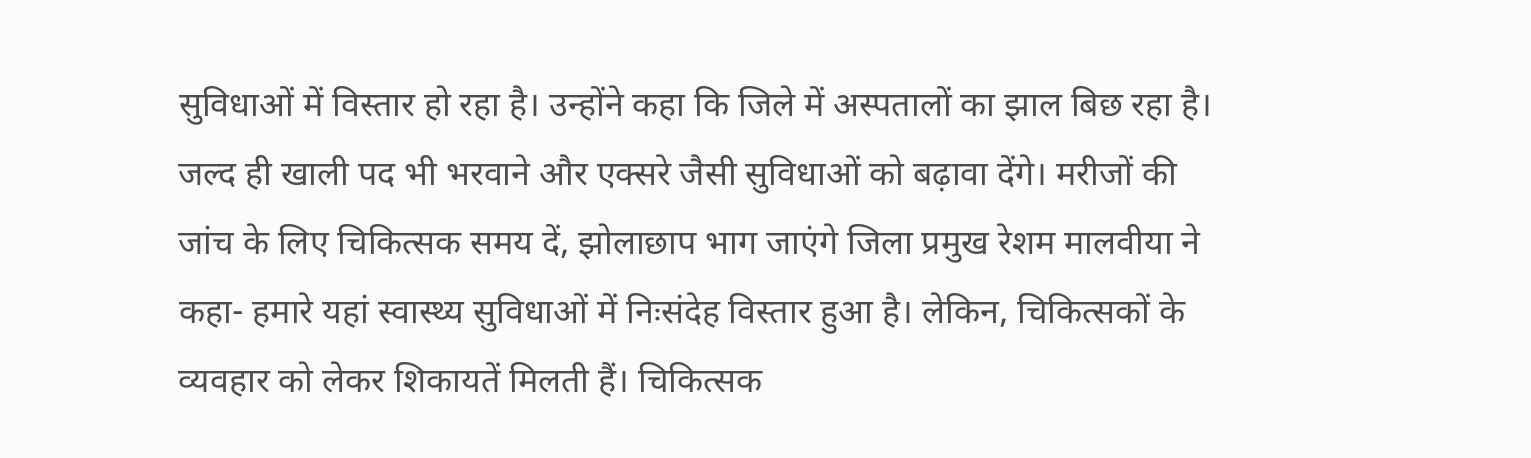सुविधाओं में विस्तार हो रहा है। उन्होंने कहा कि जिले में अस्पतालों का झाल बिछ रहा है। जल्द ही खाली पद भी भरवाने और एक्सरे जैसी सुविधाओं को बढ़ावा देंगे। मरीजों की जांच के लिए चिकित्सक समय दें, झोलाछाप भाग जाएंगे जिला प्रमुख रेशम मालवीया ने कहा- हमारे यहां स्वास्थ्य सुविधाओं में निःसंदेह विस्तार हुआ है। लेकिन, चिकित्सकों के व्यवहार को लेकर शिकायतें मिलती हैं। चिकित्सक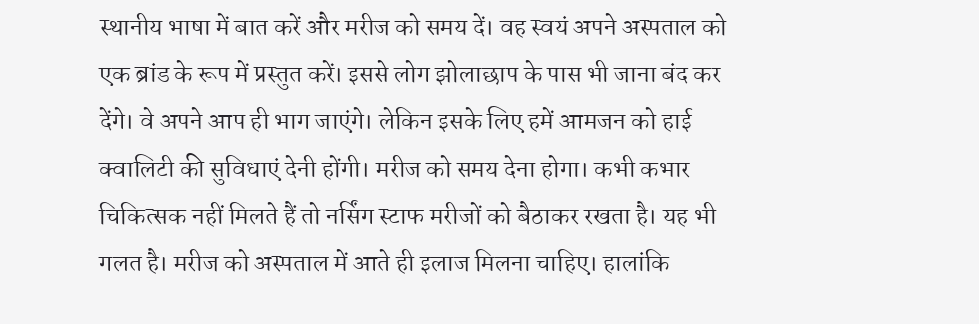स्थानीय भाषा में बात करें और मरीज को समय दें। वह स्वयं अपने अस्पताल को एक ब्रांड के रूप में प्रस्तुत करें। इससे लोग झोलाछाप के पास भी जाना बंद कर देंगे। वे अपने आप ही भाग जाएंगे। लेकिन इसके लिए हमें आमजन को हाई क्वालिटी की सुविधाएं देनी होंगी। मरीज को समय देना होगा। कभी कभार चिकित्सक नहीं मिलते हैं तो नर्सिंग स्टाफ मरीजों को बैठाकर रखता है। यह भी गलत है। मरीज को अस्पताल में आते ही इलाज मिलना चाहिए। हालांकि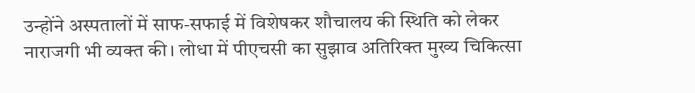उन्होंने अस्पतालों में साफ-सफाई में विशेषकर शौचालय की स्थिति को लेकर नाराजगी भी व्यक्त की। लोधा में पीएचसी का सुझाव अतिरिक्त मुख्य चिकित्सा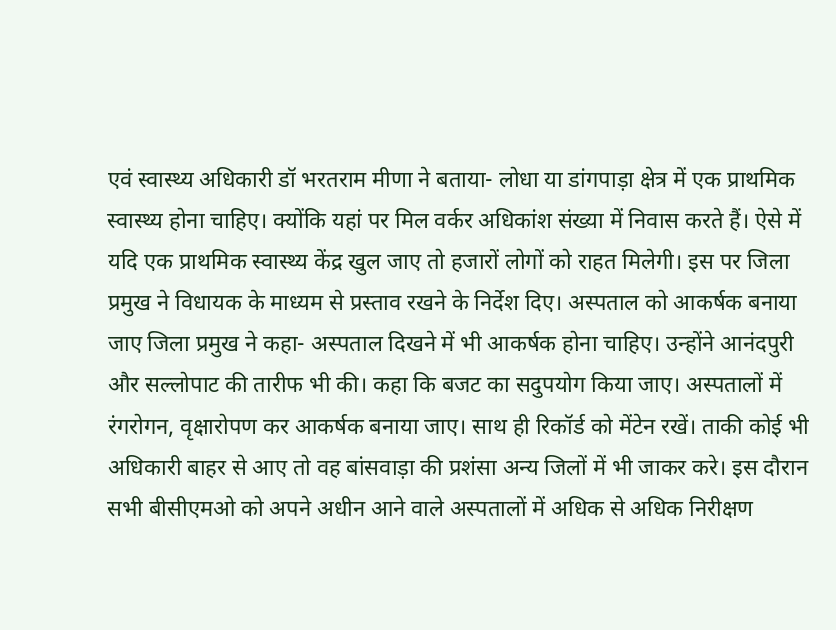एवं स्वास्थ्य अधिकारी डॉ भरतराम मीणा ने बताया- लोधा या डांगपाड़ा क्षेत्र में एक प्राथमिक स्वास्थ्य होना चाहिए। क्योंकि यहां पर मिल वर्कर अधिकांश संख्या में निवास करते हैं। ऐसे में यदि एक प्राथमिक स्वास्थ्य केंद्र खुल जाए तो हजारों लोगों को राहत मिलेगी। इस पर जिला प्रमुख ने विधायक के माध्यम से प्रस्ताव रखने के निर्देश दिए। अस्पताल को आकर्षक बनाया जाए जिला प्रमुख ने कहा- अस्पताल दिखने में भी आकर्षक होना चाहिए। उन्होंने आनंदपुरी और सल्लोपाट की तारीफ भी की। कहा कि बजट का सदुपयोग किया जाए। अस्पतालों में रंगरोगन, वृक्षारोपण कर आकर्षक बनाया जाए। साथ ही रिकॉर्ड को मेंटेन रखें। ताकी कोई भी अधिकारी बाहर से आए तो वह बांसवाड़ा की प्रशंसा अन्य जिलों में भी जाकर करे। इस दौरान सभी बीसीएमओ को अपने अधीन आने वाले अस्पतालों में अधिक से अधिक निरीक्षण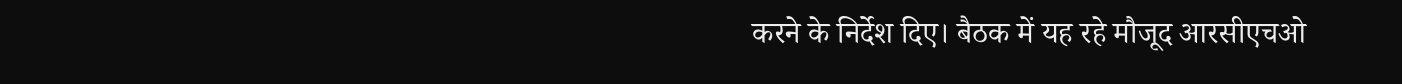करने के निर्देश दिए। बैठक में यह रहे मौजूद आरसीएचओ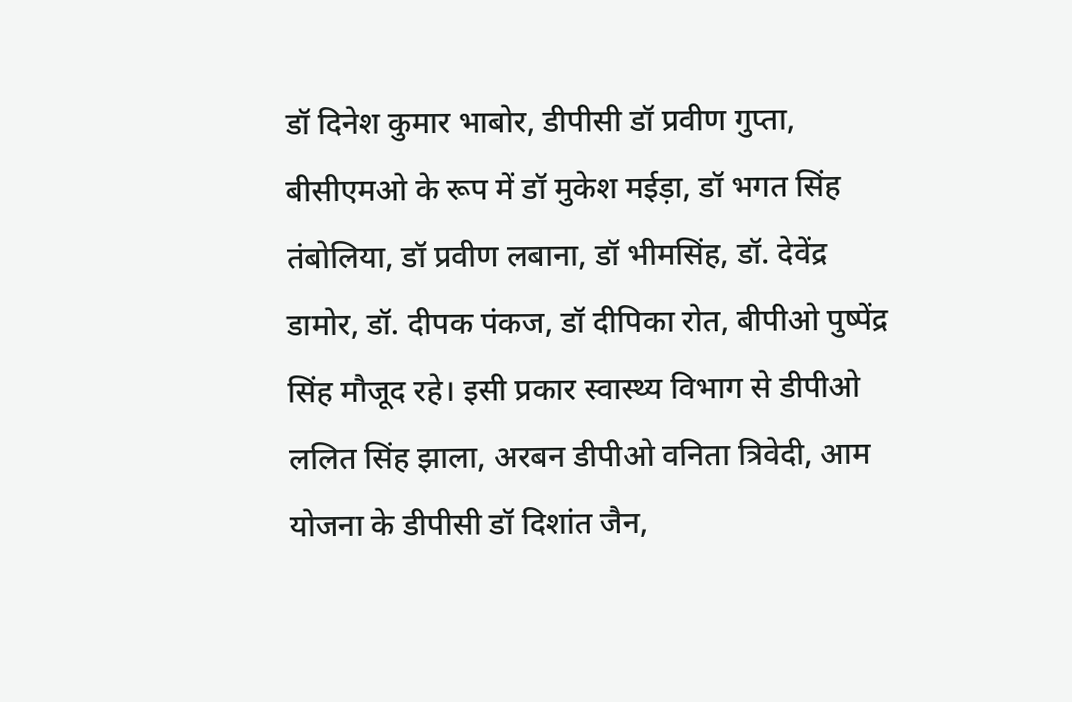डॉ दिनेश कुमार भाबोर, डीपीसी डॉ प्रवीण गुप्ता, बीसीएमओ के रूप में डॉ मुकेश मईड़ा, डॉ भगत सिंह तंबोलिया, डॉ प्रवीण लबाना, डॉ भीमसिंह, डॉ. देवेंद्र डामोर, डॉ. दीपक पंकज, डॉ दीपिका रोत, बीपीओ पुष्पेंद्र सिंह मौजूद रहे। इसी प्रकार स्वास्थ्य विभाग से डीपीओ ललित सिंह झाला, अरबन डीपीओ वनिता त्रिवेदी, आम योजना के डीपीसी डॉ दिशांत जैन,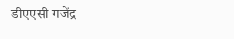डीएएसी गजेंद्र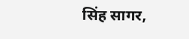सिंह सागर,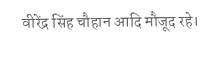वीरेंद्र सिंह चौहान आदि मौजूद रहे।